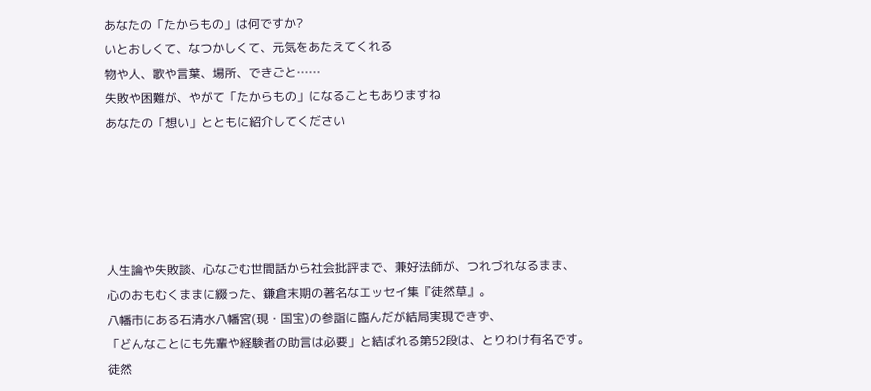あなたの「たからもの」は何ですか?
いとおしくて、なつかしくて、元気をあたえてくれる
物や人、歌や言葉、場所、できごと……
失敗や困難が、やがて「たからもの」になることもありますね
あなたの「想い」とともに紹介してください





人生論や失敗談、心なごむ世間話から社会批評まで、兼好法師が、つれづれなるまま、
心のおもむくままに綴った、鎌倉末期の著名なエッセイ集『徒然草』。
八幡市にある石清水八幡宮(現・国宝)の参詣に臨んだが結局実現できず、
「どんなことにも先輩や経験者の助言は必要」と結ばれる第52段は、とりわけ有名です。
徒然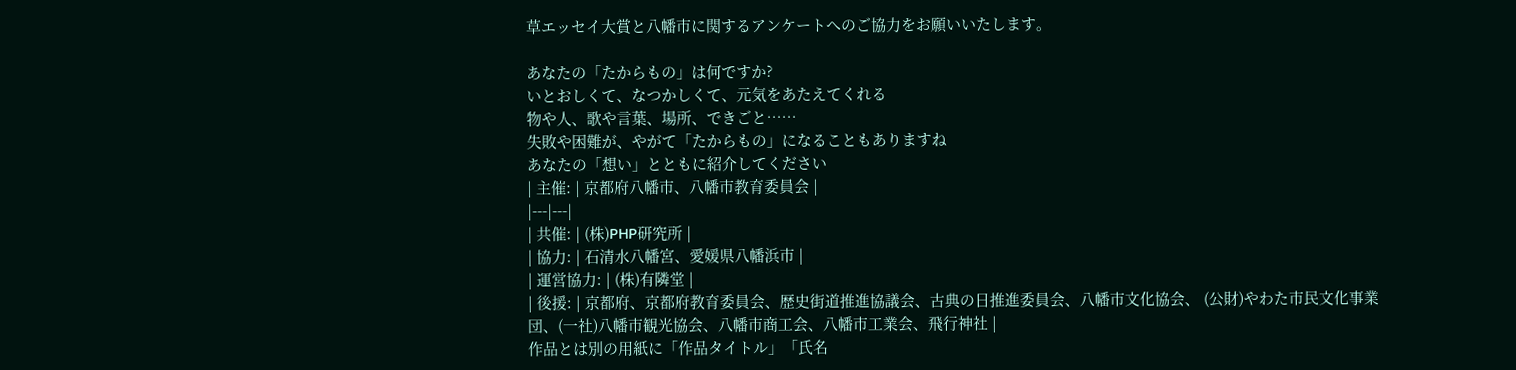草エッセイ大賞と八幡市に関するアンケートへのご協力をお願いいたします。

あなたの「たからもの」は何ですか?
いとおしくて、なつかしくて、元気をあたえてくれる
物や人、歌や言葉、場所、できごと……
失敗や困難が、やがて「たからもの」になることもありますね
あなたの「想い」とともに紹介してください
| 主催: | 京都府八幡市、八幡市教育委員会 |
|---|---|
| 共催: | (株)PHP研究所 |
| 協力: | 石清水八幡宮、愛媛県八幡浜市 |
| 運営協力: | (株)有隣堂 |
| 後援: | 京都府、京都府教育委員会、歴史街道推進協議会、古典の日推進委員会、八幡市文化協会、 (公財)やわた市民文化事業団、(一社)八幡市観光協会、八幡市商工会、八幡市工業会、飛行神社 |
作品とは別の用紙に「作品タイトル」「氏名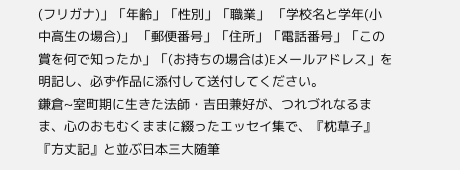(フリガナ)」「年齢」「性別」「職業」 「学校名と学年(小中高生の場合)」 「郵便番号」「住所」「電話番号」「この賞を何で知ったか」「(お持ちの場合は)Eメールアドレス」を明記し、必ず作品に添付して送付してください。
鎌倉~室町期に生きた法師・吉田兼好が、つれづれなるまま、心のおもむくままに綴ったエッセイ集で、『枕草子』『方丈記』と並ぶ日本三大随筆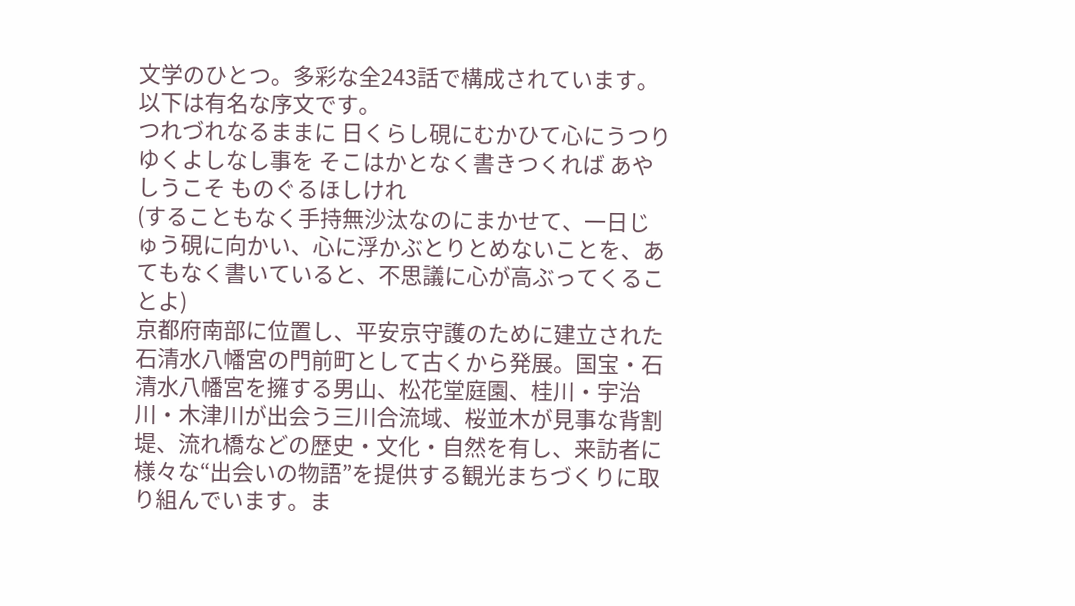文学のひとつ。多彩な全243話で構成されています。以下は有名な序文です。
つれづれなるままに 日くらし硯にむかひて心にうつりゆくよしなし事を そこはかとなく書きつくれば あやしうこそ ものぐるほしけれ
(することもなく手持無沙汰なのにまかせて、一日じゅう硯に向かい、心に浮かぶとりとめないことを、あてもなく書いていると、不思議に心が高ぶってくることよ)
京都府南部に位置し、平安京守護のために建立された石清水八幡宮の門前町として古くから発展。国宝・石清水八幡宮を擁する男山、松花堂庭園、桂川・宇治川・木津川が出会う三川合流域、桜並木が見事な背割堤、流れ橋などの歴史・文化・自然を有し、来訪者に様々な“出会いの物語”を提供する観光まちづくりに取り組んでいます。ま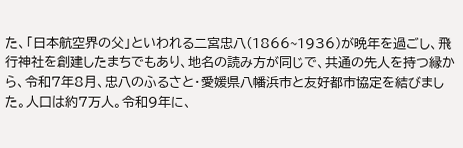た、「日本航空界の父」といわれる二宮忠八(1866~1936)が晩年を過ごし、飛行神社を創建したまちでもあり、地名の読み方が同じで、共通の先人を持つ縁から、令和7年8月、忠八のふるさと・愛媛県八幡浜市と友好都市協定を結びました。人口は約7万人。令和9年に、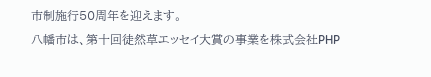市制施行50周年を迎えます。
八幡市は、第十回徒然草エッセイ大賞の事業を株式会社PHP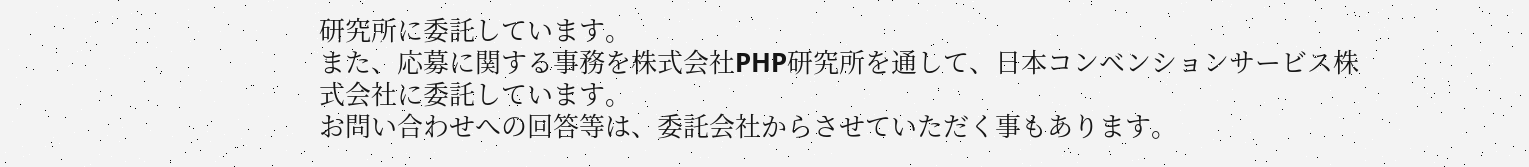研究所に委託しています。
また、応募に関する事務を株式会社PHP研究所を通して、日本コンベンションサービス株式会社に委託しています。
お問い合わせへの回答等は、委託会社からさせていただく事もあります。